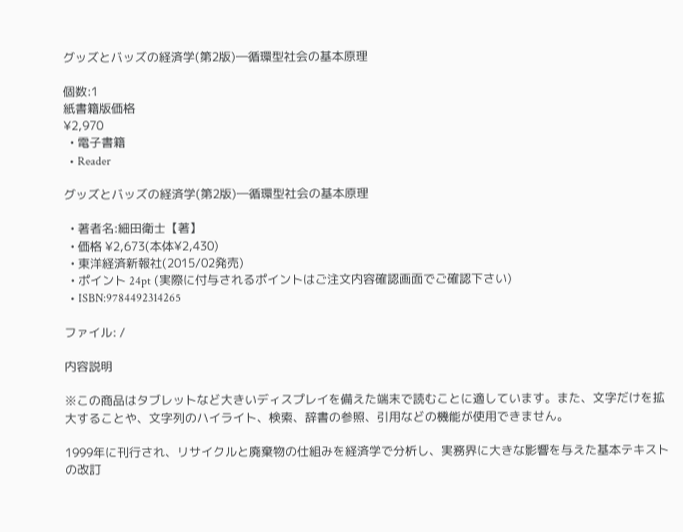グッズとバッズの経済学(第2版)―循環型社会の基本原理

個数:1
紙書籍版価格
¥2,970
  • 電子書籍
  • Reader

グッズとバッズの経済学(第2版)―循環型社会の基本原理

  • 著者名:細田衛士【著】
  • 価格 ¥2,673(本体¥2,430)
  • 東洋経済新報社(2015/02発売)
  • ポイント 24pt (実際に付与されるポイントはご注文内容確認画面でご確認下さい)
  • ISBN:9784492314265

ファイル: /

内容説明

※この商品はタブレットなど大きいディスプレイを備えた端末で読むことに適しています。また、文字だけを拡大することや、文字列のハイライト、検索、辞書の参照、引用などの機能が使用できません。

1999年に刊行され、リサイクルと廃棄物の仕組みを経済学で分析し、実務界に大きな影響を与えた基本テキストの改訂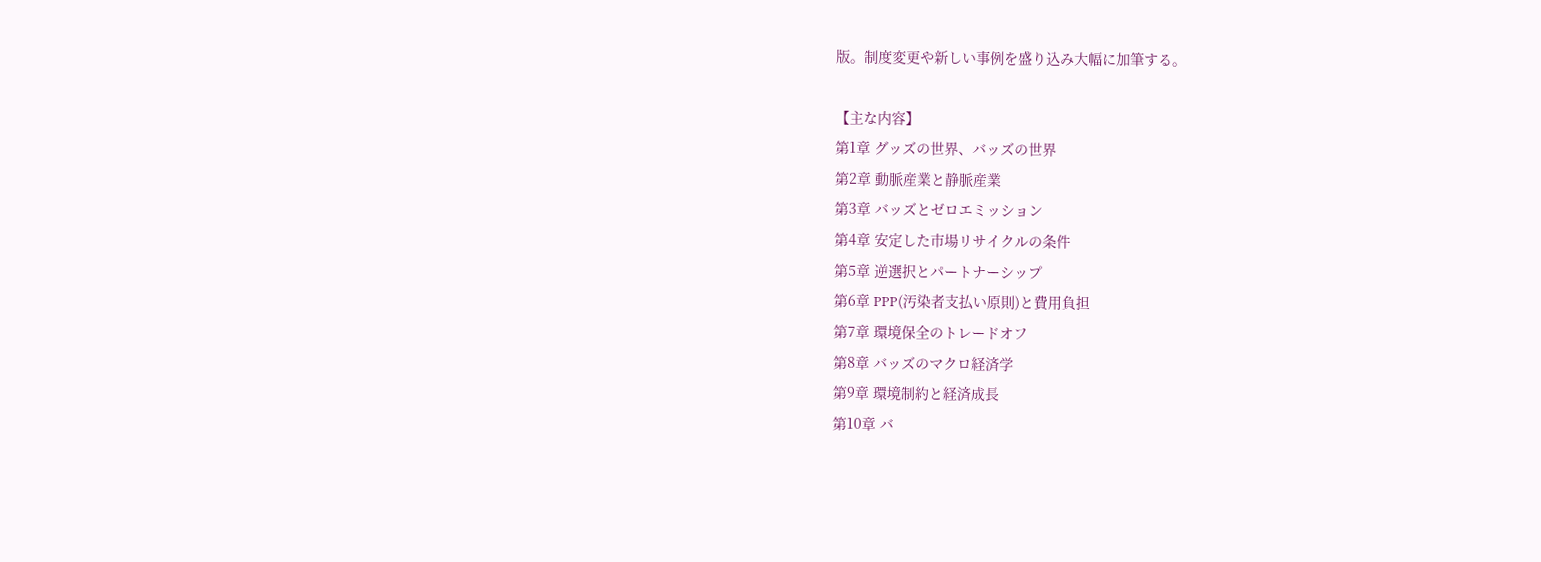版。制度変更や新しい事例を盛り込み大幅に加筆する。

【主な内容】
第1章 グッズの世界、バッズの世界
第2章 動脈産業と静脈産業
第3章 バッズとゼロエミッション
第4章 安定した市場リサイクルの条件
第5章 逆選択とパートナーシップ
第6章 PPP(汚染者支払い原則)と費用負担
第7章 環境保全のトレードオフ
第8章 バッズのマクロ経済学
第9章 環境制約と経済成長
第10章 バ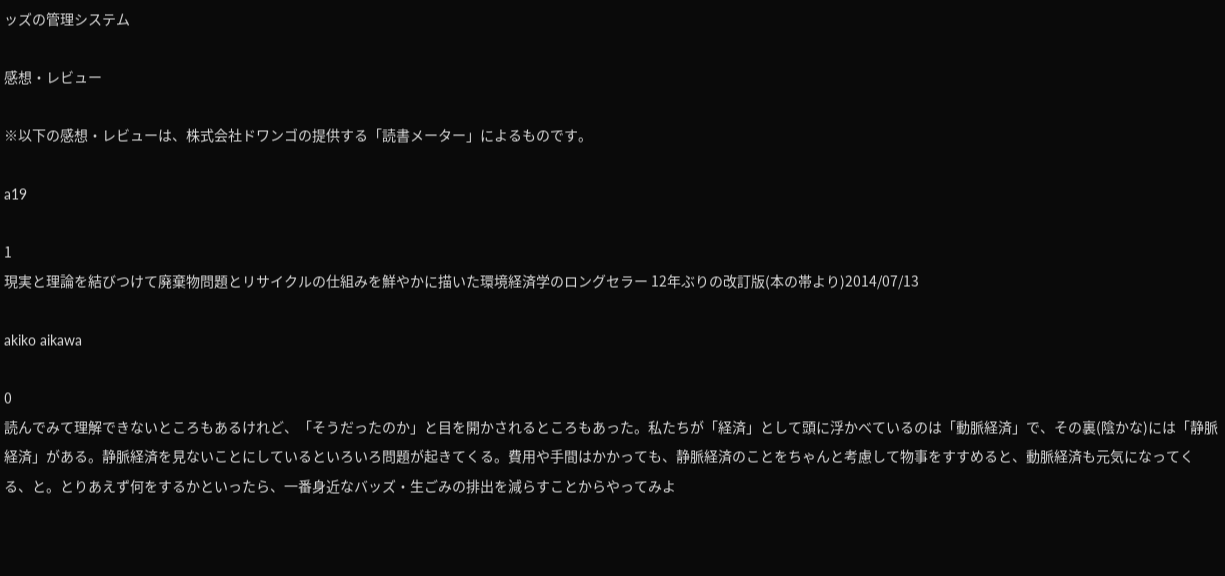ッズの管理システム

感想・レビュー

※以下の感想・レビューは、株式会社ドワンゴの提供する「読書メーター」によるものです。

a19

1
現実と理論を結びつけて廃棄物問題とリサイクルの仕組みを鮮やかに描いた環境経済学のロングセラー 12年ぶりの改訂版(本の帯より)2014/07/13

akiko aikawa

0
読んでみて理解できないところもあるけれど、「そうだったのか」と目を開かされるところもあった。私たちが「経済」として頭に浮かべているのは「動脈経済」で、その裏(陰かな)には「静脈経済」がある。静脈経済を見ないことにしているといろいろ問題が起きてくる。費用や手間はかかっても、静脈経済のことをちゃんと考慮して物事をすすめると、動脈経済も元気になってくる、と。とりあえず何をするかといったら、一番身近なバッズ・生ごみの排出を減らすことからやってみよ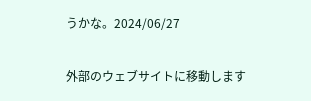うかな。2024/06/27

外部のウェブサイトに移動します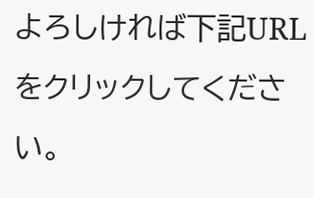よろしければ下記URLをクリックしてください。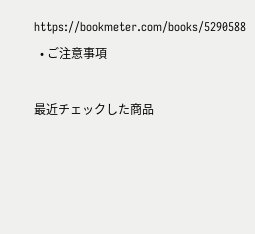https://bookmeter.com/books/5290588
  • ご注意事項

最近チェックした商品